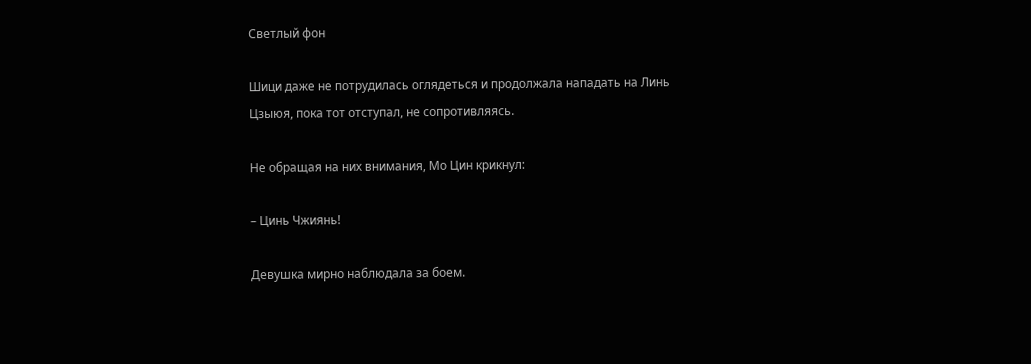Светлый фон

Шици даже не потрудилась оглядеться и продолжала нападать на Линь Цзыюя, пока тот отступал, не сопротивляясь.

Не обращая на них внимания, Мо Цин крикнул:

– Цинь Чжиянь!

Девушка мирно наблюдала за боем.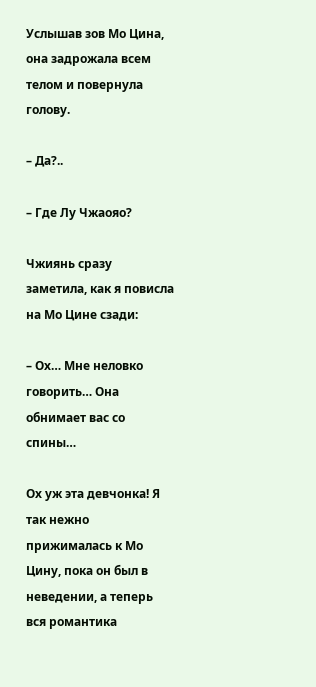Услышав зов Мо Цина, она задрожала всем телом и повернула голову.

– Да?..

– Где Лу Чжаояо?

Чжиянь сразу заметила, как я повисла на Мо Цине сзади:

– Ох… Мне неловко говорить… Она обнимает вас со спины…

Ох уж эта девчонка! Я так нежно прижималась к Мо Цину, пока он был в неведении, а теперь вся романтика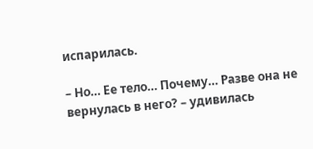испарилась.

– Но… Ее тело… Почему… Разве она не вернулась в него? – удивилась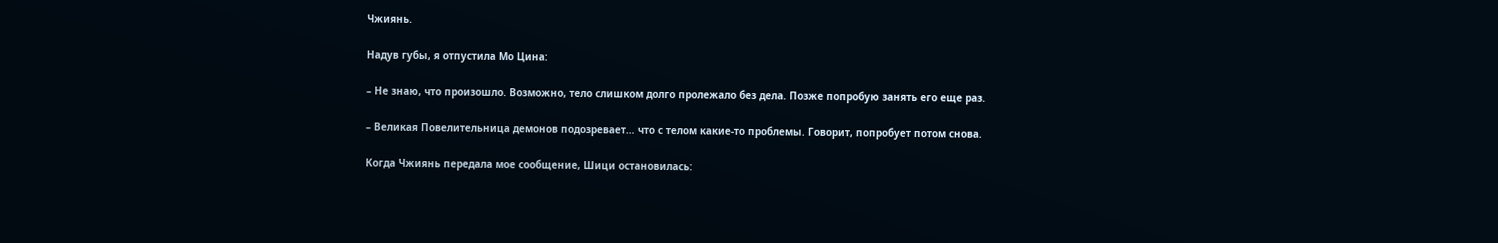Чжиянь.

Надув губы, я отпустила Мо Цина:

– Не знаю, что произошло. Возможно, тело слишком долго пролежало без дела. Позже попробую занять его еще раз.

– Великая Повелительница демонов подозревает… что с телом какие-то проблемы. Говорит, попробует потом снова.

Когда Чжиянь передала мое сообщение, Шици остановилась: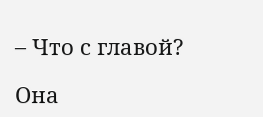– Что с главой?

Она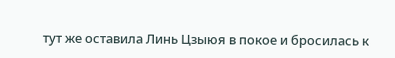тут же оставила Линь Цзыюя в покое и бросилась к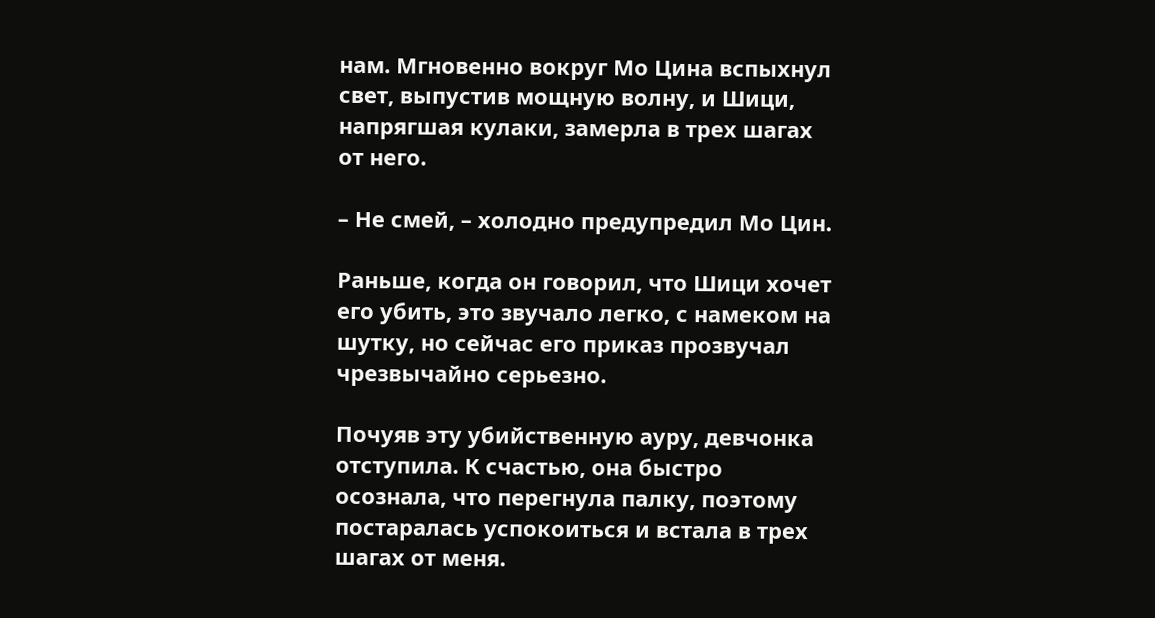нам. Мгновенно вокруг Мо Цина вспыхнул свет, выпустив мощную волну, и Шици, напрягшая кулаки, замерла в трех шагах от него.

– Не смей, – холодно предупредил Мо Цин.

Раньше, когда он говорил, что Шици хочет его убить, это звучало легко, с намеком на шутку, но сейчас его приказ прозвучал чрезвычайно серьезно.

Почуяв эту убийственную ауру, девчонка отступила. К счастью, она быстро осознала, что перегнула палку, поэтому постаралась успокоиться и встала в трех шагах от меня.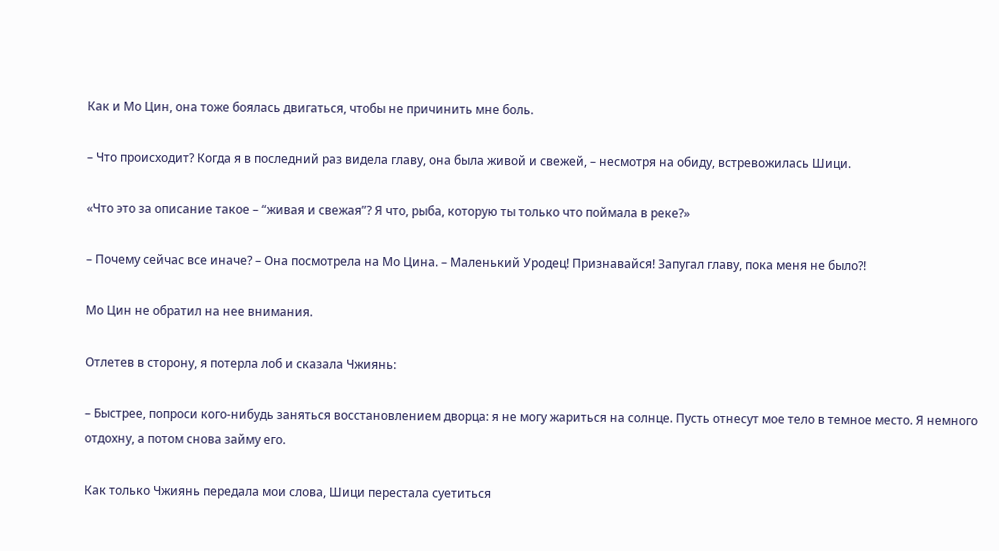Как и Мо Цин, она тоже боялась двигаться, чтобы не причинить мне боль.

– Что происходит? Когда я в последний раз видела главу, она была живой и свежей, – несмотря на обиду, встревожилась Шици.

«Что это за описание такое – “живая и свежая”? Я что, рыба, которую ты только что поймала в реке?»

– Почему сейчас все иначе? – Она посмотрела на Мо Цина. – Маленький Уродец! Признавайся! Запугал главу, пока меня не было?!

Мо Цин не обратил на нее внимания.

Отлетев в сторону, я потерла лоб и сказала Чжиянь:

– Быстрее, попроси кого-нибудь заняться восстановлением дворца: я не могу жариться на солнце. Пусть отнесут мое тело в темное место. Я немного отдохну, а потом снова займу его.

Как только Чжиянь передала мои слова, Шици перестала суетиться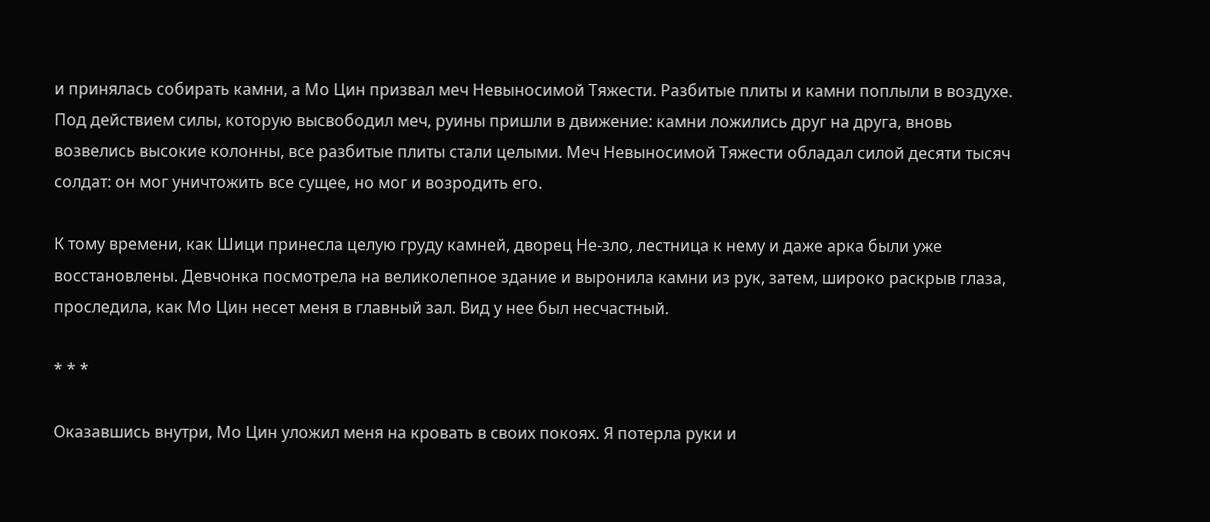и принялась собирать камни, а Мо Цин призвал меч Невыносимой Тяжести. Разбитые плиты и камни поплыли в воздухе. Под действием силы, которую высвободил меч, руины пришли в движение: камни ложились друг на друга, вновь возвелись высокие колонны, все разбитые плиты стали целыми. Меч Невыносимой Тяжести обладал силой десяти тысяч солдат: он мог уничтожить все сущее, но мог и возродить его.

К тому времени, как Шици принесла целую груду камней, дворец Не-зло, лестница к нему и даже арка были уже восстановлены. Девчонка посмотрела на великолепное здание и выронила камни из рук, затем, широко раскрыв глаза, проследила, как Мо Цин несет меня в главный зал. Вид у нее был несчастный.

* * *

Оказавшись внутри, Мо Цин уложил меня на кровать в своих покоях. Я потерла руки и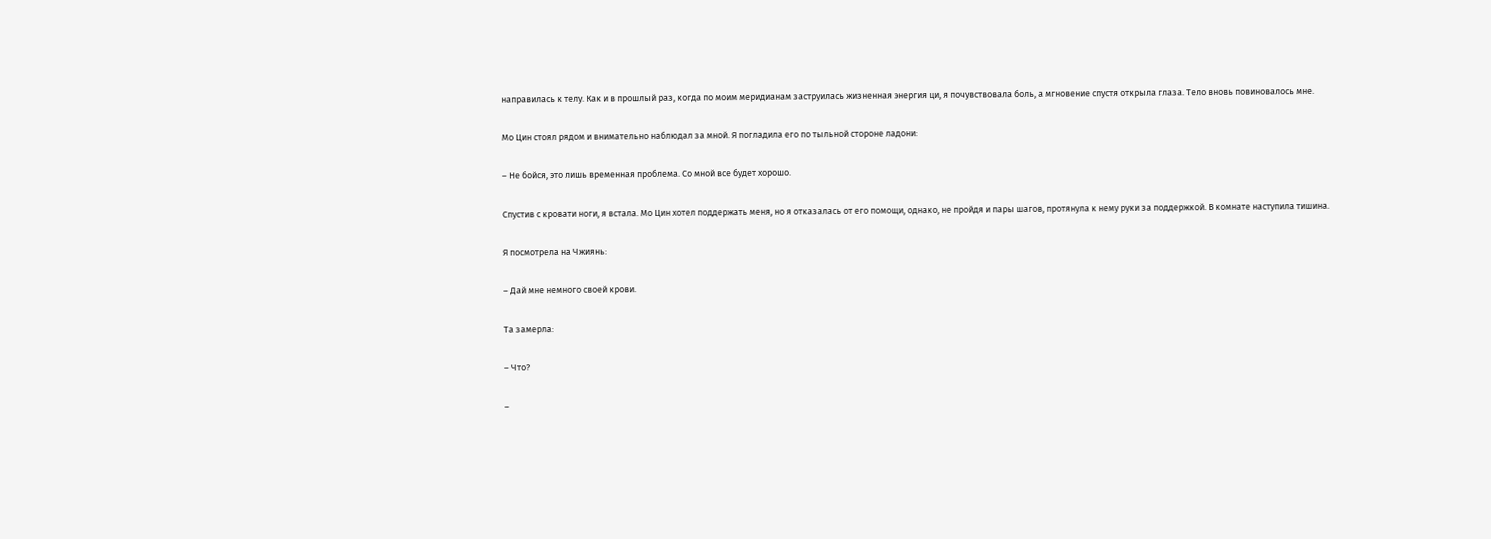направилась к телу. Как и в прошлый раз, когда по моим меридианам заструилась жизненная энергия ци, я почувствовала боль, а мгновение спустя открыла глаза. Тело вновь повиновалось мне.

Мо Цин стоял рядом и внимательно наблюдал за мной. Я погладила его по тыльной стороне ладони:

– Не бойся, это лишь временная проблема. Со мной все будет хорошо.

Спустив с кровати ноги, я встала. Мо Цин хотел поддержать меня, но я отказалась от его помощи, однако, не пройдя и пары шагов, протянула к нему руки за поддержкой. В комнате наступила тишина.

Я посмотрела на Чжиянь:

– Дай мне немного своей крови.

Та замерла:

– Что?

–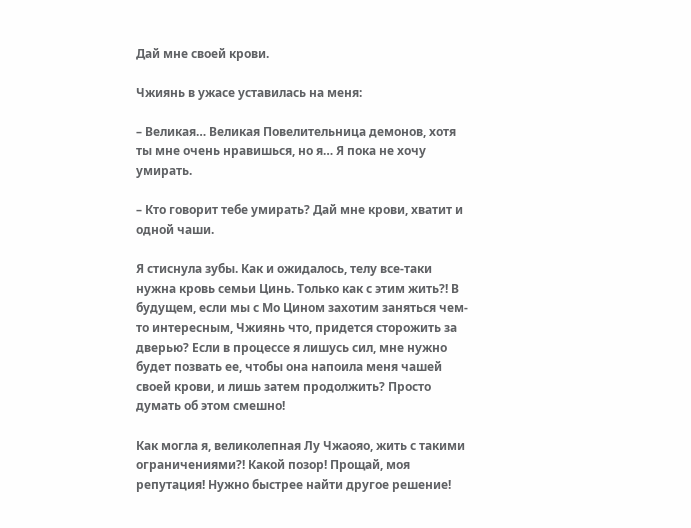Дай мне своей крови.

Чжиянь в ужасе уставилась на меня:

– Великая… Великая Повелительница демонов, хотя ты мне очень нравишься, но я… Я пока не хочу умирать.

– Кто говорит тебе умирать? Дай мне крови, хватит и одной чаши.

Я стиснула зубы. Как и ожидалось, телу все-таки нужна кровь семьи Цинь. Только как с этим жить?! В будущем, если мы с Мо Цином захотим заняться чем-то интересным, Чжиянь что, придется сторожить за дверью? Если в процессе я лишусь сил, мне нужно будет позвать ее, чтобы она напоила меня чашей своей крови, и лишь затем продолжить? Просто думать об этом смешно!

Как могла я, великолепная Лу Чжаояо, жить с такими ограничениями?! Какой позор! Прощай, моя репутация! Нужно быстрее найти другое решение!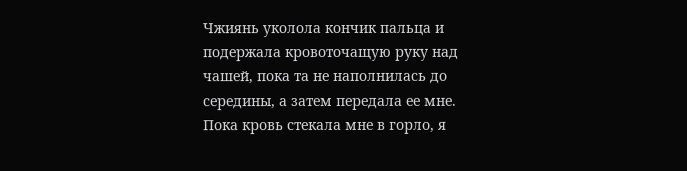Чжиянь уколола кончик пальца и подержала кровоточащую руку над чашей, пока та не наполнилась до середины, а затем передала ее мне. Пока кровь стекала мне в горло, я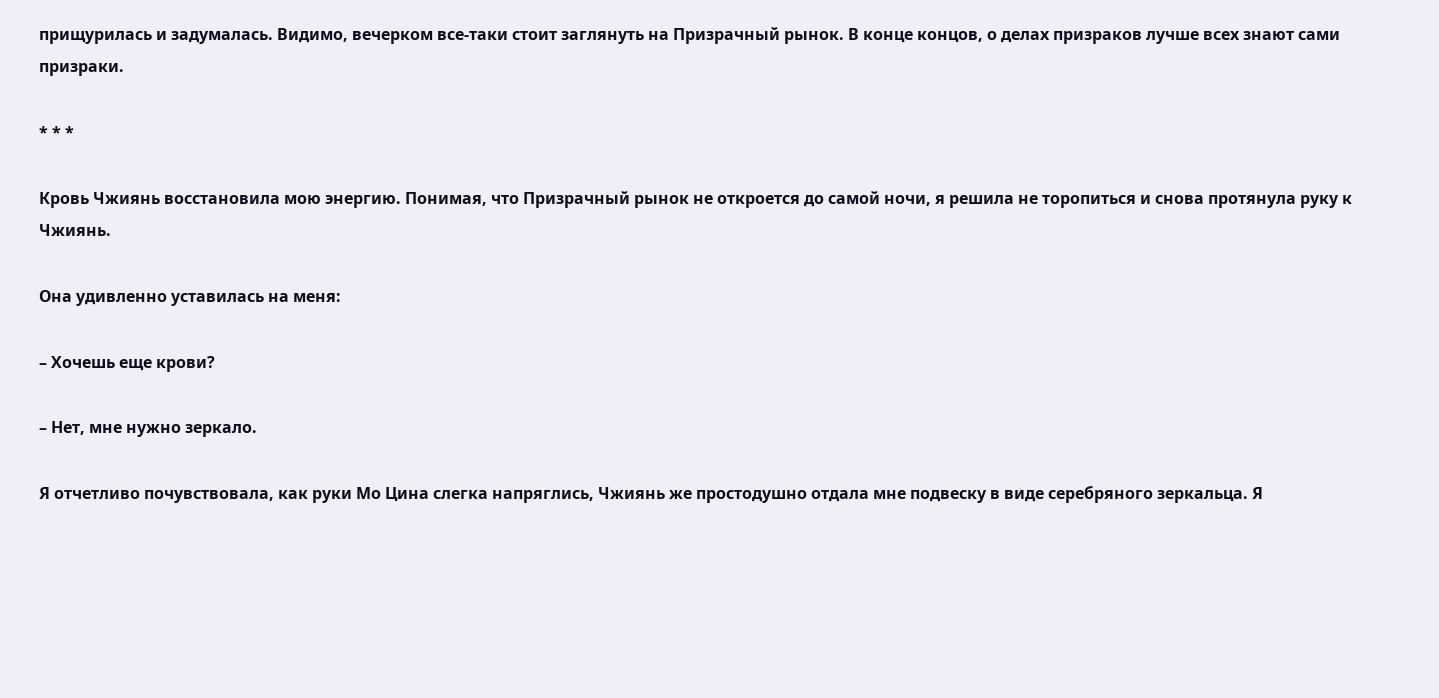прищурилась и задумалась. Видимо, вечерком все-таки стоит заглянуть на Призрачный рынок. В конце концов, о делах призраков лучше всех знают сами призраки.

* * *

Кровь Чжиянь восстановила мою энергию. Понимая, что Призрачный рынок не откроется до самой ночи, я решила не торопиться и снова протянула руку к Чжиянь.

Она удивленно уставилась на меня:

– Хочешь еще крови?

– Нет, мне нужно зеркало.

Я отчетливо почувствовала, как руки Мо Цина слегка напряглись, Чжиянь же простодушно отдала мне подвеску в виде серебряного зеркальца. Я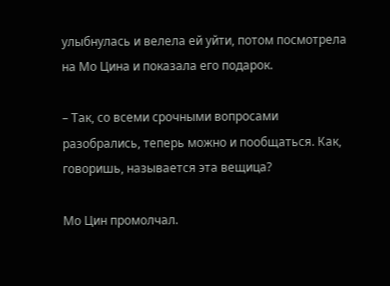улыбнулась и велела ей уйти, потом посмотрела на Мо Цина и показала его подарок.

– Так, со всеми срочными вопросами разобрались, теперь можно и пообщаться. Как, говоришь, называется эта вещица?

Мо Цин промолчал.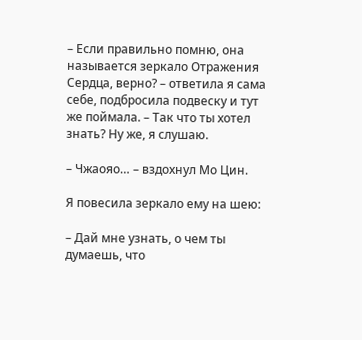– Если правильно помню, она называется зеркало Отражения Сердца, верно? – ответила я сама себе, подбросила подвеску и тут же поймала. – Так что ты хотел знать? Ну же, я слушаю.

– Чжаояо… – вздохнул Мо Цин.

Я повесила зеркало ему на шею:

– Дай мне узнать, о чем ты думаешь, что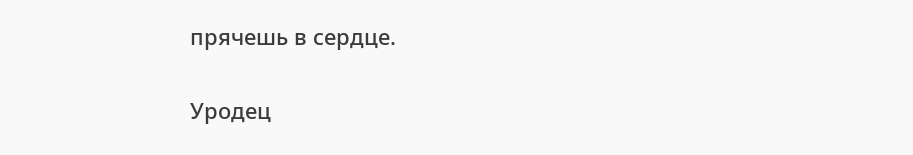прячешь в сердце.

Уродец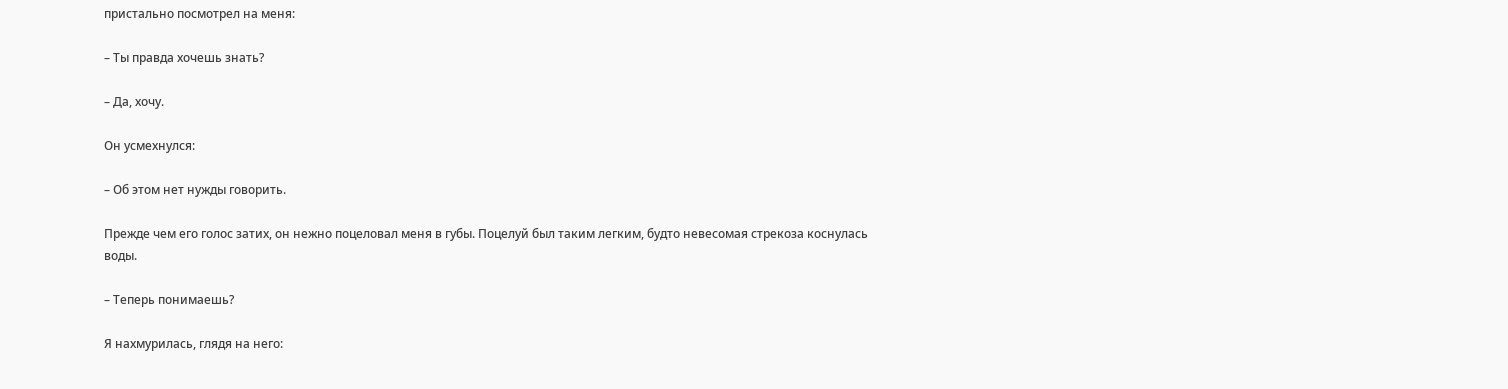пристально посмотрел на меня:

– Ты правда хочешь знать?

– Да, хочу.

Он усмехнулся:

– Об этом нет нужды говорить.

Прежде чем его голос затих, он нежно поцеловал меня в губы. Поцелуй был таким легким, будто невесомая стрекоза коснулась воды.

– Теперь понимаешь?

Я нахмурилась, глядя на него: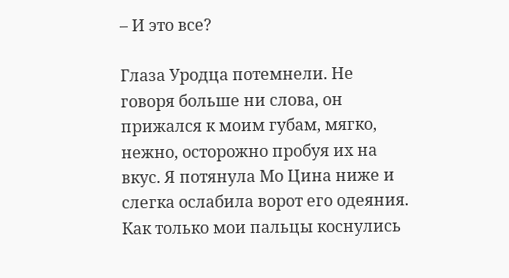– И это все?

Глаза Уродца потемнели. Не говоря больше ни слова, он прижался к моим губам, мягко, нежно, осторожно пробуя их на вкус. Я потянула Мо Цина ниже и слегка ослабила ворот его одеяния. Как только мои пальцы коснулись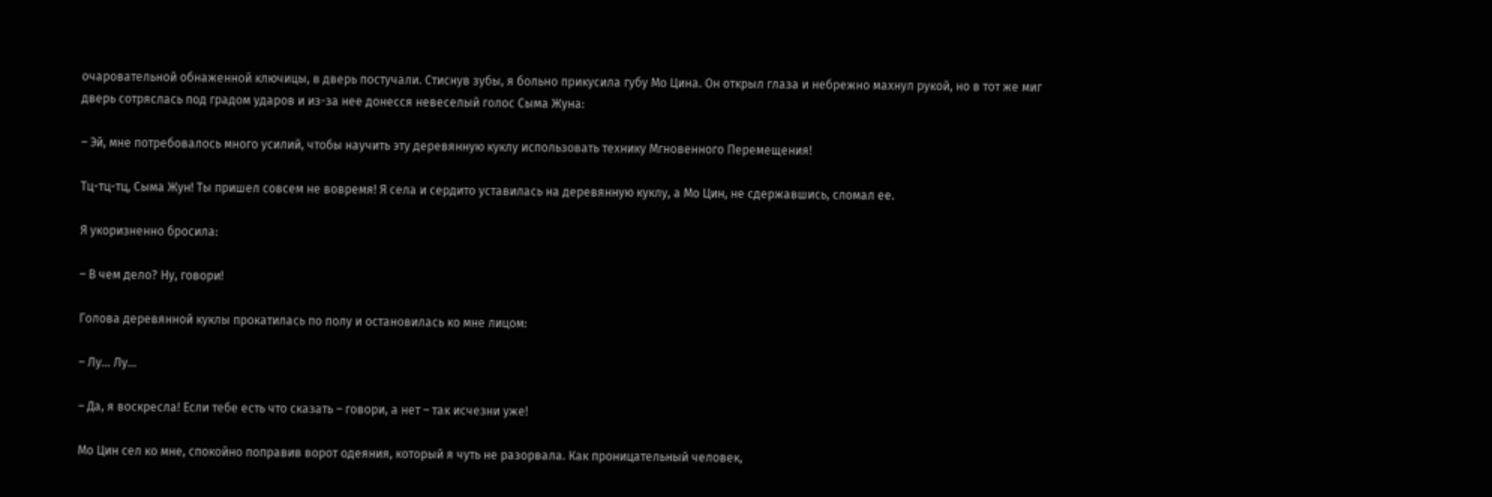очаровательной обнаженной ключицы, в дверь постучали. Стиснув зубы, я больно прикусила губу Мо Цина. Он открыл глаза и небрежно махнул рукой, но в тот же миг дверь сотряслась под градом ударов и из-за нее донесся невеселый голос Сыма Жуна:

– Эй, мне потребовалось много усилий, чтобы научить эту деревянную куклу использовать технику Мгновенного Перемещения!

Тц-тц-тц, Сыма Жун! Ты пришел совсем не вовремя! Я села и сердито уставилась на деревянную куклу, а Мо Цин, не сдержавшись, сломал ее.

Я укоризненно бросила:

– В чем дело? Ну, говори!

Голова деревянной куклы прокатилась по полу и остановилась ко мне лицом:

– Лу… Лу…

– Да, я воскресла! Если тебе есть что сказать – говори, а нет – так исчезни уже!

Мо Цин сел ко мне, спокойно поправив ворот одеяния, который я чуть не разорвала. Как проницательный человек,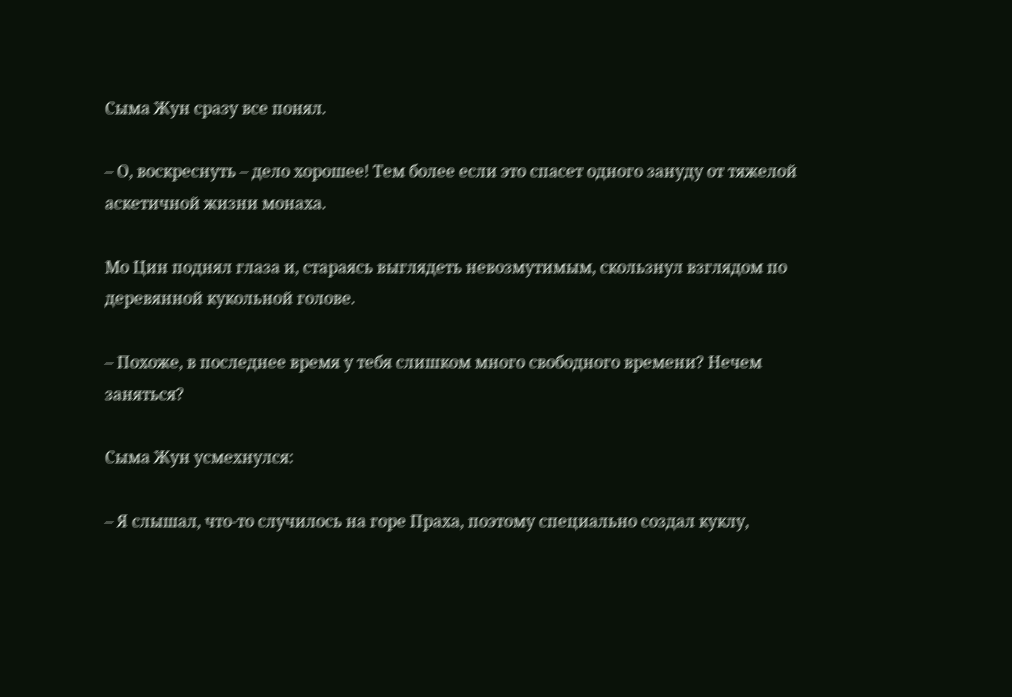Сыма Жун сразу все понял.

– О, воскреснуть – дело хорошее! Тем более если это спасет одного зануду от тяжелой аскетичной жизни монаха.

Мо Цин поднял глаза и, стараясь выглядеть невозмутимым, скользнул взглядом по деревянной кукольной голове.

– Похоже, в последнее время у тебя слишком много свободного времени? Нечем заняться?

Сыма Жун усмехнулся:

– Я слышал, что-то случилось на горе Праха, поэтому специально создал куклу,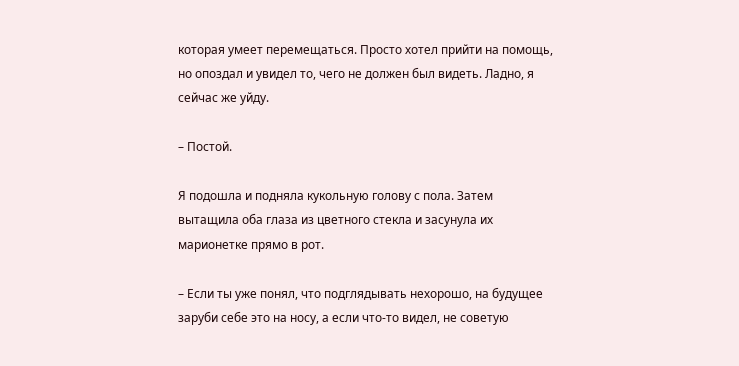которая умеет перемещаться. Просто хотел прийти на помощь, но опоздал и увидел то, чего не должен был видеть. Ладно, я сейчас же уйду.

– Постой.

Я подошла и подняла кукольную голову с пола. Затем вытащила оба глаза из цветного стекла и засунула их марионетке прямо в рот.

– Если ты уже понял, что подглядывать нехорошо, на будущее заруби себе это на носу, а если что-то видел, не советую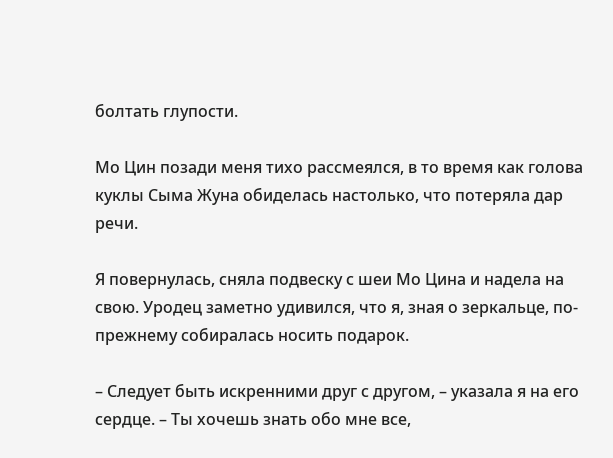болтать глупости.

Мо Цин позади меня тихо рассмеялся, в то время как голова куклы Сыма Жуна обиделась настолько, что потеряла дар речи.

Я повернулась, сняла подвеску с шеи Мо Цина и надела на свою. Уродец заметно удивился, что я, зная о зеркальце, по-прежнему собиралась носить подарок.

– Следует быть искренними друг с другом, – указала я на его сердце. – Ты хочешь знать обо мне все,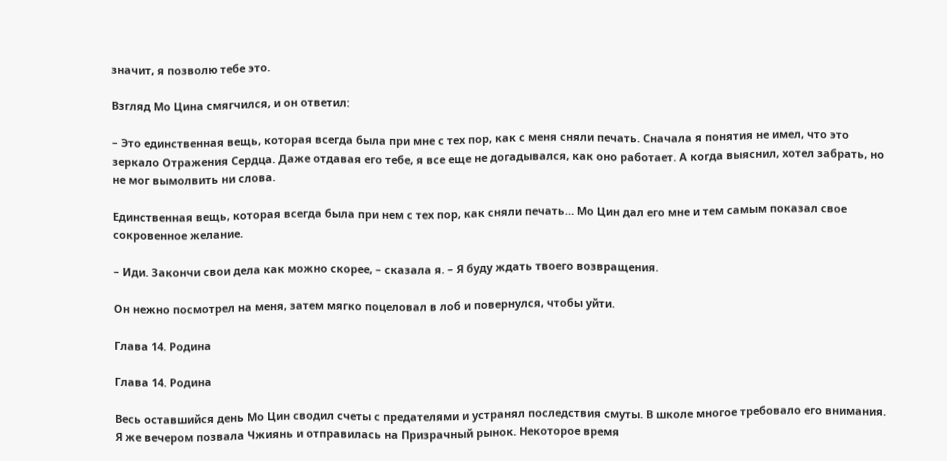значит, я позволю тебе это.

Взгляд Мо Цина смягчился, и он ответил:

– Это единственная вещь, которая всегда была при мне с тех пор, как с меня сняли печать. Сначала я понятия не имел, что это зеркало Отражения Сердца. Даже отдавая его тебе, я все еще не догадывался, как оно работает. А когда выяснил, хотел забрать, но не мог вымолвить ни слова.

Единственная вещь, которая всегда была при нем с тех пор, как сняли печать… Мо Цин дал его мне и тем самым показал свое сокровенное желание.

– Иди. Закончи свои дела как можно скорее, – сказала я. – Я буду ждать твоего возвращения.

Он нежно посмотрел на меня, затем мягко поцеловал в лоб и повернулся, чтобы уйти.

Глава 14. Родина

Глава 14. Родина

Весь оставшийся день Мо Цин сводил счеты с предателями и устранял последствия смуты. В школе многое требовало его внимания. Я же вечером позвала Чжиянь и отправилась на Призрачный рынок. Некоторое время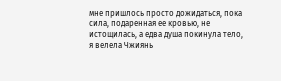мне пришлось просто дожидаться, пока сила, подаренная ее кровью, не истощилась, а едва душа покинула тело, я велела Чжиянь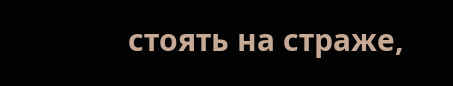стоять на страже,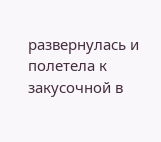развернулась и полетела к закусочной в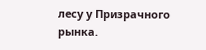лесу у Призрачного рынка.